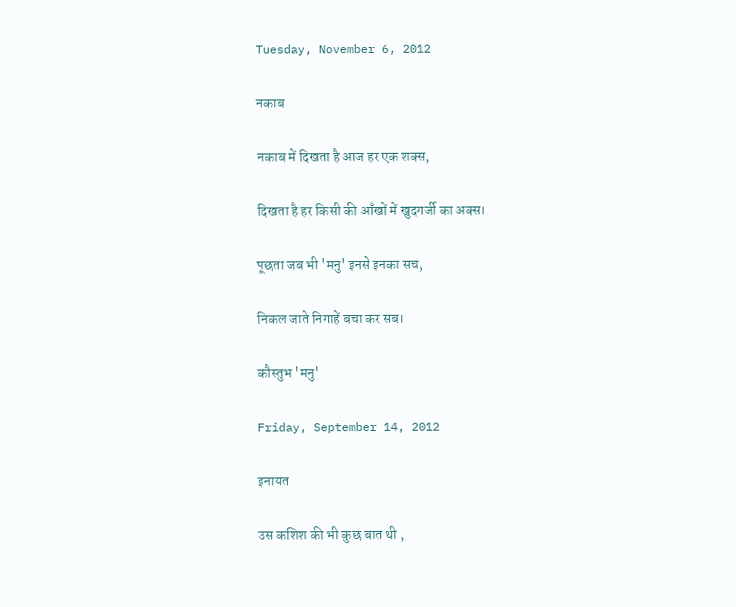Tuesday, November 6, 2012

नकाब

नकाब में दिखता है आज हर एक शक्स,

दिखता है हर किसी की आँखों में खुदगर्जी का अक्स।

पूछता जब भी 'मनु' इनसे इनका सच,

निकल जाते निगाहें बचा कर सब।

कौस्तुभ 'मनु'

Friday, September 14, 2012

इनायत

उस कशिश की भी कुछ बात थी ,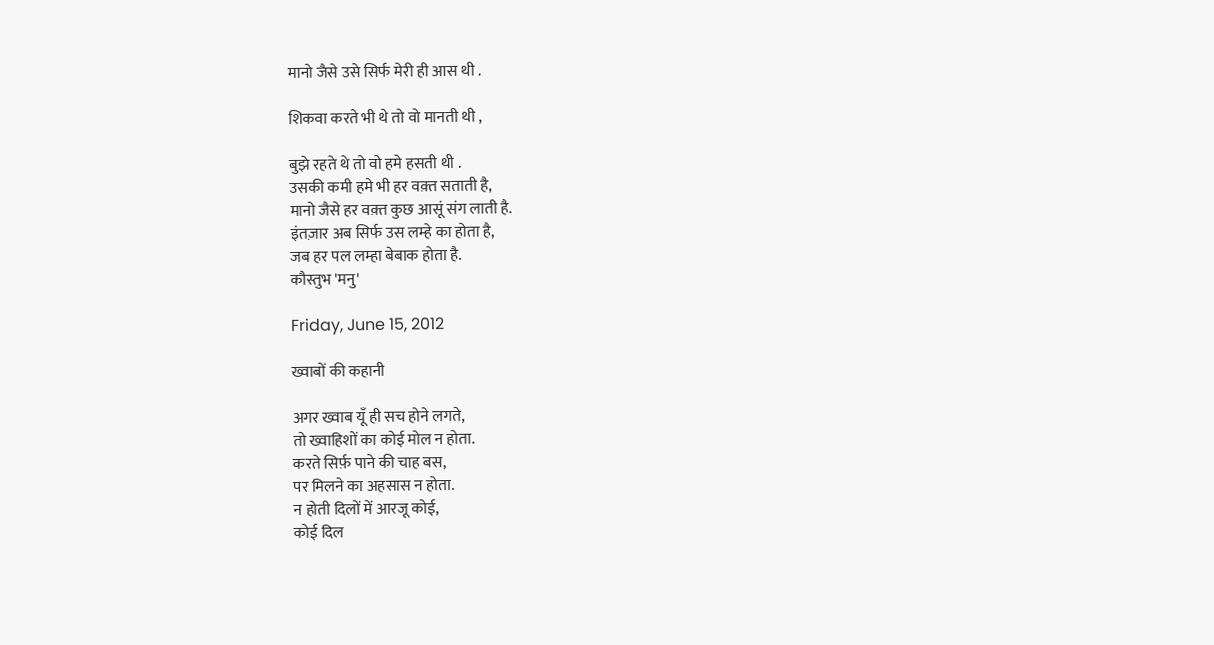मानो जैसे उसे सिर्फ मेरी ही आस थी .

शिकवा करते भी थे तो वो मानती थी ,

बुझे रहते थे तो वो हमे हसती थी .
उसकी कमी हमे भी हर वक़्त सताती है,
मानो जैसे हर वक़्त कुछ आसूं संग लाती है.
इंतज़ार अब सिर्फ उस लम्हे का होता है,
जब हर पल लम्हा बेबाक होता है.
कौस्तुभ 'मनु'

Friday, June 15, 2012

ख्वाबों की कहानी

अगर ख्वाब यूँ ही सच होने लगते,
तो ख्वाहिशों का कोई मोल न होता.
करते सिर्फ़ पाने की चाह बस,
पर मिलने का अहसास न होता.
न होती दिलों में आरजू कोई,
कोई दिल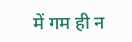में गम ही न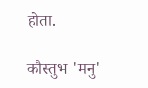होता.

कौस्तुभ 'मनु'